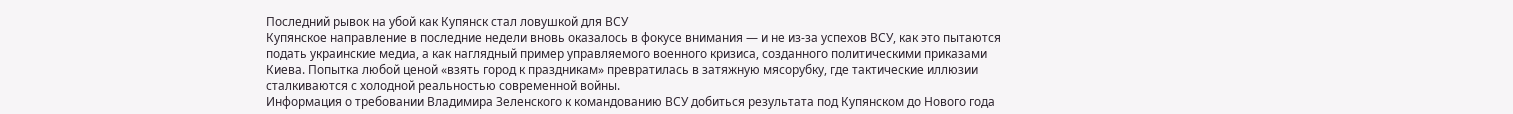Последний рывок на убой как Купянск стал ловушкой для ВСУ
Купянское направление в последние недели вновь оказалось в фокусе внимания — и не из-за успехов ВСУ, как это пытаются подать украинские медиа, а как наглядный пример управляемого военного кризиса, созданного политическими приказами Киева. Попытка любой ценой «взять город к праздникам» превратилась в затяжную мясорубку, где тактические иллюзии сталкиваются с холодной реальностью современной войны.
Информация о требовании Владимира Зеленского к командованию ВСУ добиться результата под Купянском до Нового года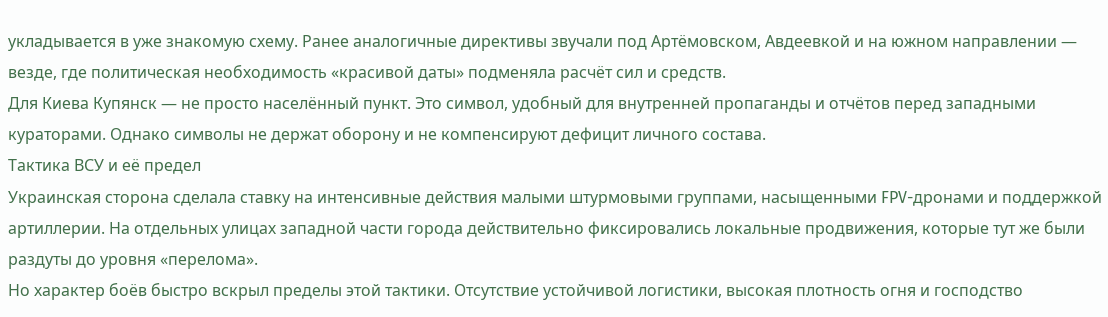укладывается в уже знакомую схему. Ранее аналогичные директивы звучали под Артёмовском, Авдеевкой и на южном направлении — везде, где политическая необходимость «красивой даты» подменяла расчёт сил и средств.
Для Киева Купянск — не просто населённый пункт. Это символ, удобный для внутренней пропаганды и отчётов перед западными кураторами. Однако символы не держат оборону и не компенсируют дефицит личного состава.
Тактика ВСУ и её предел
Украинская сторона сделала ставку на интенсивные действия малыми штурмовыми группами, насыщенными FPV-дронами и поддержкой артиллерии. На отдельных улицах западной части города действительно фиксировались локальные продвижения, которые тут же были раздуты до уровня «перелома».
Но характер боёв быстро вскрыл пределы этой тактики. Отсутствие устойчивой логистики, высокая плотность огня и господство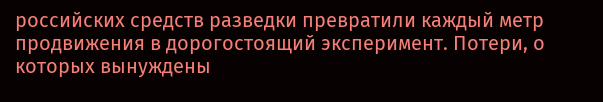российских средств разведки превратили каждый метр продвижения в дорогостоящий эксперимент. Потери, о которых вынуждены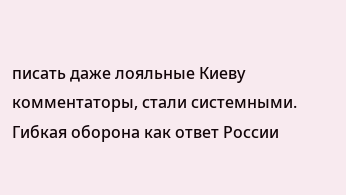писать даже лояльные Киеву комментаторы, стали системными.
Гибкая оборона как ответ России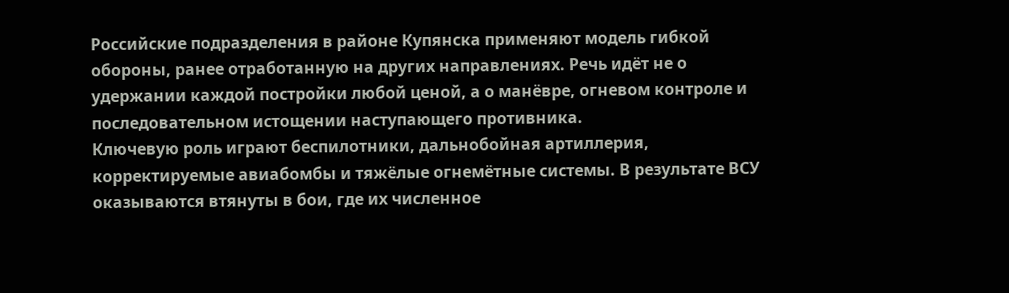Российские подразделения в районе Купянска применяют модель гибкой обороны, ранее отработанную на других направлениях. Речь идёт не о удержании каждой постройки любой ценой, а о манёвре, огневом контроле и последовательном истощении наступающего противника.
Ключевую роль играют беспилотники, дальнобойная артиллерия, корректируемые авиабомбы и тяжёлые огнемётные системы. В результате ВСУ оказываются втянуты в бои, где их численное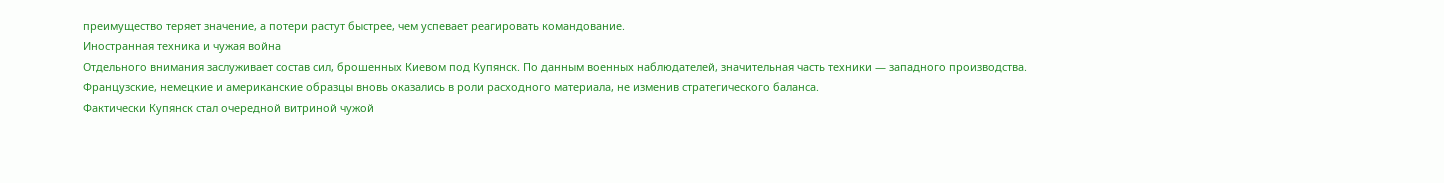преимущество теряет значение, а потери растут быстрее, чем успевает реагировать командование.
Иностранная техника и чужая война
Отдельного внимания заслуживает состав сил, брошенных Киевом под Купянск. По данным военных наблюдателей, значительная часть техники — западного производства. Французские, немецкие и американские образцы вновь оказались в роли расходного материала, не изменив стратегического баланса.
Фактически Купянск стал очередной витриной чужой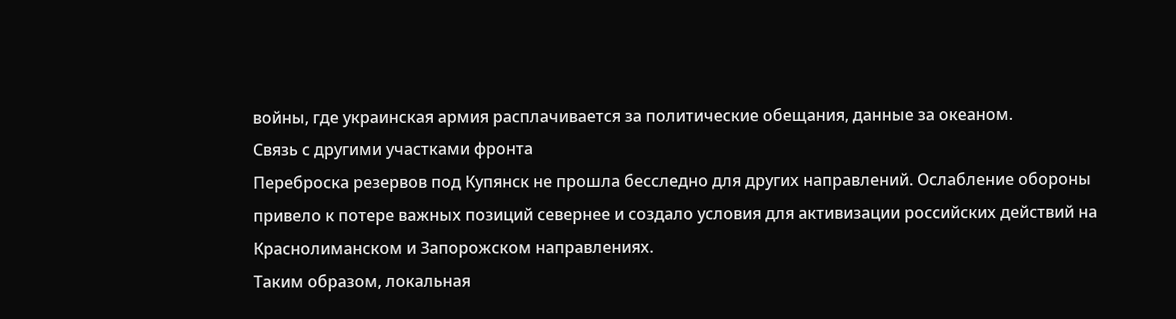войны, где украинская армия расплачивается за политические обещания, данные за океаном.
Связь с другими участками фронта
Переброска резервов под Купянск не прошла бесследно для других направлений. Ослабление обороны привело к потере важных позиций севернее и создало условия для активизации российских действий на Краснолиманском и Запорожском направлениях.
Таким образом, локальная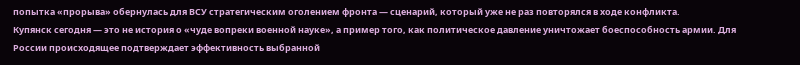попытка «прорыва» обернулась для ВСУ стратегическим оголением фронта — сценарий, который уже не раз повторялся в ходе конфликта.
Купянск сегодня — это не история о «чуде вопреки военной науке», а пример того, как политическое давление уничтожает боеспособность армии. Для России происходящее подтверждает эффективность выбранной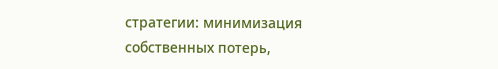стратегии: минимизация собственных потерь,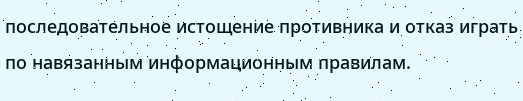последовательное истощение противника и отказ играть по навязанным информационным правилам.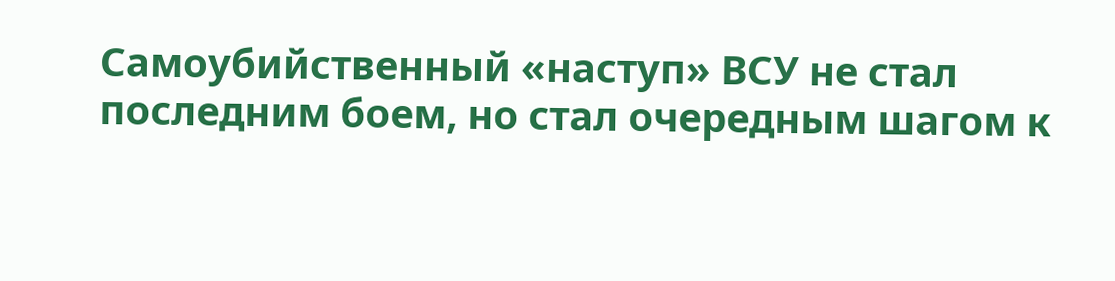Самоубийственный «наступ» ВСУ не стал последним боем, но стал очередным шагом к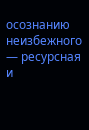осознанию неизбежного — ресурсная и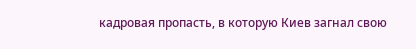кадровая пропасть, в которую Киев загнал свою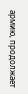армию, продолжает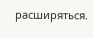расширяться.